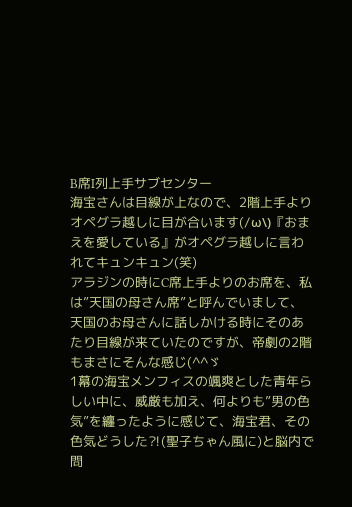B席I列上手サブセンター
海宝さんは目線が上なので、2階上手よりオペグラ越しに目が合います(/ω\)『おまえを愛している』がオペグラ越しに言われてキュンキュン(笑)
アラジンの時にC席上手よりのお席を、私は”天国の母さん席”と呼んでいまして、天国のお母さんに話しかける時にそのあたり目線が来ていたのですが、帝劇の2階もまさにそんな感じ(^^ゞ
1幕の海宝メンフィスの颯爽とした青年らしい中に、威厳も加え、何よりも”男の色気”を纏ったように感じて、海宝君、その色気どうした⁈(聖子ちゃん風に)と脳内で問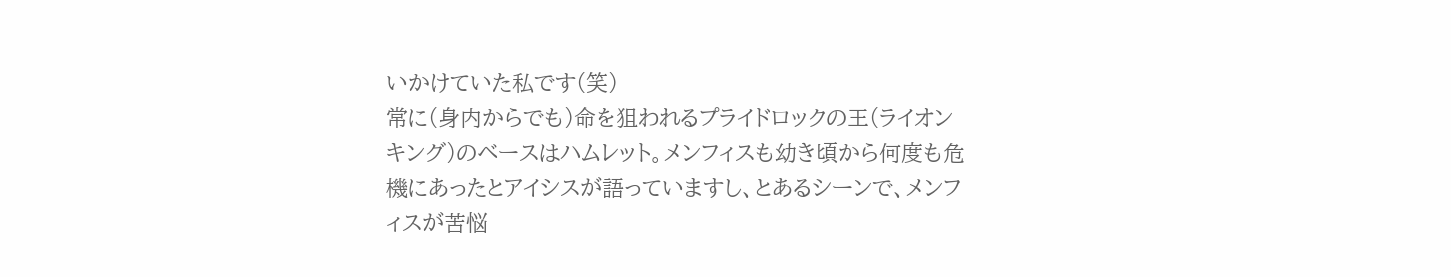いかけていた私です(笑)
常に(身内からでも)命を狙われるプライドロックの王(ライオンキング)のベースはハムレット。メンフィスも幼き頃から何度も危機にあったとアイシスが語っていますし、とあるシーンで、メンフィスが苦悩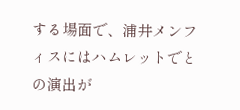する場面で、浦井メンフィスにはハムレットでとの演出が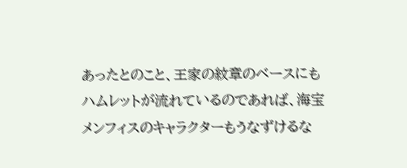あったとのこと、王家の紋章のベースにもハムレットが流れているのであれば、海宝メンフィスのキャラクターもうなずけるな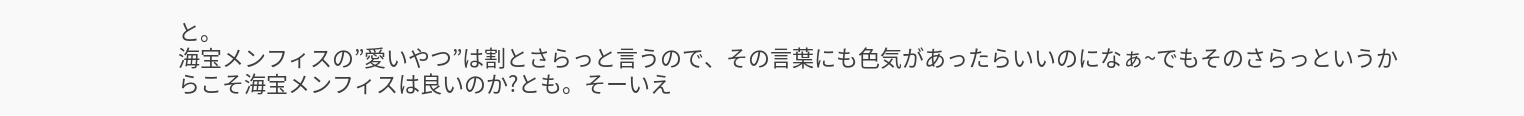と。
海宝メンフィスの”愛いやつ”は割とさらっと言うので、その言葉にも色気があったらいいのになぁ~でもそのさらっというからこそ海宝メンフィスは良いのか?とも。そーいえ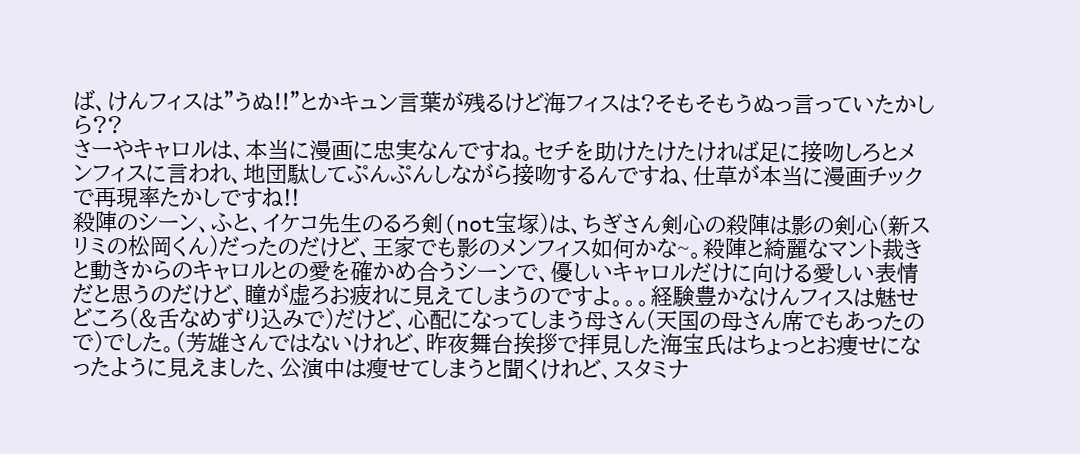ば、けんフィスは”うぬ!!”とかキュン言葉が残るけど海フィスは?そもそもうぬっ言っていたかしら??
さーやキャロルは、本当に漫画に忠実なんですね。セチを助けたけたければ足に接吻しろとメンフィスに言われ、地団駄してぷんぷんしながら接吻するんですね、仕草が本当に漫画チックで再現率たかしですね!!
殺陣のシーン、ふと、イケコ先生のるろ剣(not宝塚)は、ちぎさん剣心の殺陣は影の剣心(新スリミの松岡くん)だったのだけど、王家でも影のメンフィス如何かな~。殺陣と綺麗なマント裁きと動きからのキャロルとの愛を確かめ合うシーンで、優しいキャロルだけに向ける愛しい表情だと思うのだけど、瞳が虚ろお疲れに見えてしまうのですよ。。。経験豊かなけんフィスは魅せどころ(&舌なめずり込みで)だけど、心配になってしまう母さん(天国の母さん席でもあったので)でした。(芳雄さんではないけれど、昨夜舞台挨拶で拝見した海宝氏はちょっとお痩せになったように見えました、公演中は瘦せてしまうと聞くけれど、スタミナ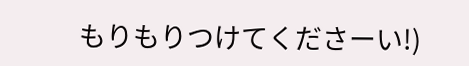もりもりつけてくださーい!)